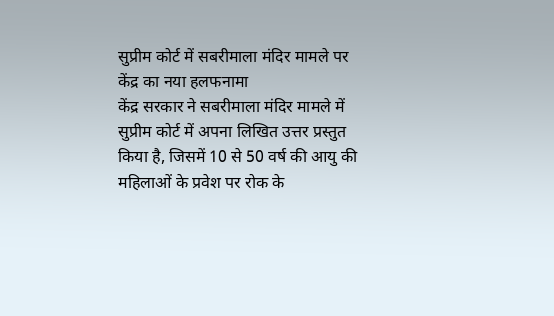सुप्रीम कोर्ट में सबरीमाला मंदिर मामले पर केंद्र का नया हलफनामा
केंद्र सरकार ने सबरीमाला मंदिर मामले में सुप्रीम कोर्ट में अपना लिखित उत्तर प्रस्तुत किया है, जिसमें 10 से 50 वर्ष की आयु की महिलाओं के प्रवेश पर रोक के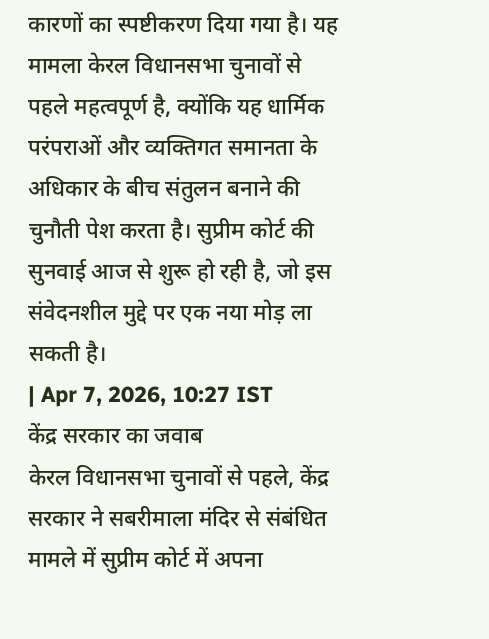कारणों का स्पष्टीकरण दिया गया है। यह मामला केरल विधानसभा चुनावों से पहले महत्वपूर्ण है, क्योंकि यह धार्मिक परंपराओं और व्यक्तिगत समानता के अधिकार के बीच संतुलन बनाने की चुनौती पेश करता है। सुप्रीम कोर्ट की सुनवाई आज से शुरू हो रही है, जो इस संवेदनशील मुद्दे पर एक नया मोड़ ला सकती है।
| Apr 7, 2026, 10:27 IST
केंद्र सरकार का जवाब
केरल विधानसभा चुनावों से पहले, केंद्र सरकार ने सबरीमाला मंदिर से संबंधित मामले में सुप्रीम कोर्ट में अपना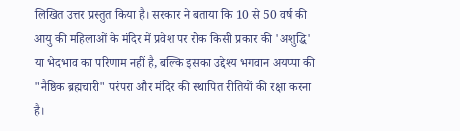लिखित उत्तर प्रस्तुत किया है। सरकार ने बताया कि 10 से 50 वर्ष की आयु की महिलाओं के मंदिर में प्रवेश पर रोक किसी प्रकार की 'अशुद्धि' या भेदभाव का परिणाम नहीं है, बल्कि इसका उद्देश्य भगवान अयप्पा की "नैष्ठिक ब्रह्मचारी" परंपरा और मंदिर की स्थापित रीतियों की रक्षा करना है।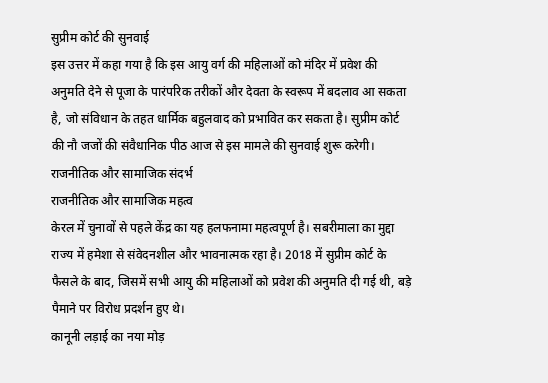सुप्रीम कोर्ट की सुनवाई
इस उत्तर में कहा गया है कि इस आयु वर्ग की महिलाओं को मंदिर में प्रवेश की अनुमति देने से पूजा के पारंपरिक तरीकों और देवता के स्वरूप में बदलाव आ सकता है, जो संविधान के तहत धार्मिक बहुलवाद को प्रभावित कर सकता है। सुप्रीम कोर्ट की नौ जजों की संवैधानिक पीठ आज से इस मामले की सुनवाई शुरू करेगी।
राजनीतिक और सामाजिक संदर्भ
राजनीतिक और सामाजिक महत्व
केरल में चुनावों से पहले केंद्र का यह हलफनामा महत्वपूर्ण है। सबरीमाला का मुद्दा राज्य में हमेशा से संवेदनशील और भावनात्मक रहा है। 2018 में सुप्रीम कोर्ट के फैसले के बाद, जिसमें सभी आयु की महिलाओं को प्रवेश की अनुमति दी गई थी, बड़े पैमाने पर विरोध प्रदर्शन हुए थे।
कानूनी लड़ाई का नया मोड़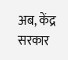अब, केंद्र सरकार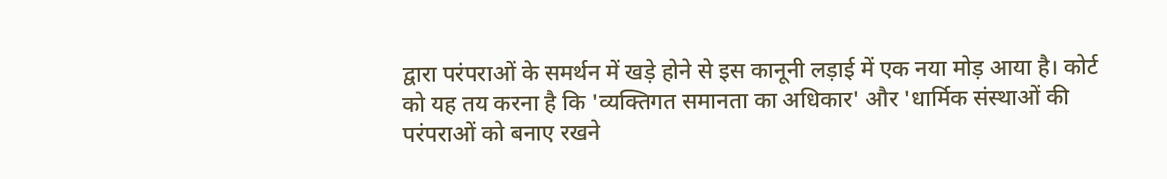द्वारा परंपराओं के समर्थन में खड़े होने से इस कानूनी लड़ाई में एक नया मोड़ आया है। कोर्ट को यह तय करना है कि 'व्यक्तिगत समानता का अधिकार' और 'धार्मिक संस्थाओं की परंपराओं को बनाए रखने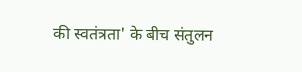की स्वतंत्रता' के बीच संतुलन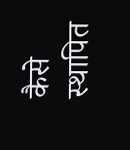कैसे स्थापित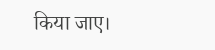किया जाए।